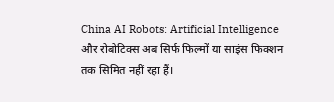China AI Robots: Artificial Intelligence और रोबोटिक्स अब सिर्फ फिल्मों या साइंस फिक्शन तक सिमित नहीं रहा हैं।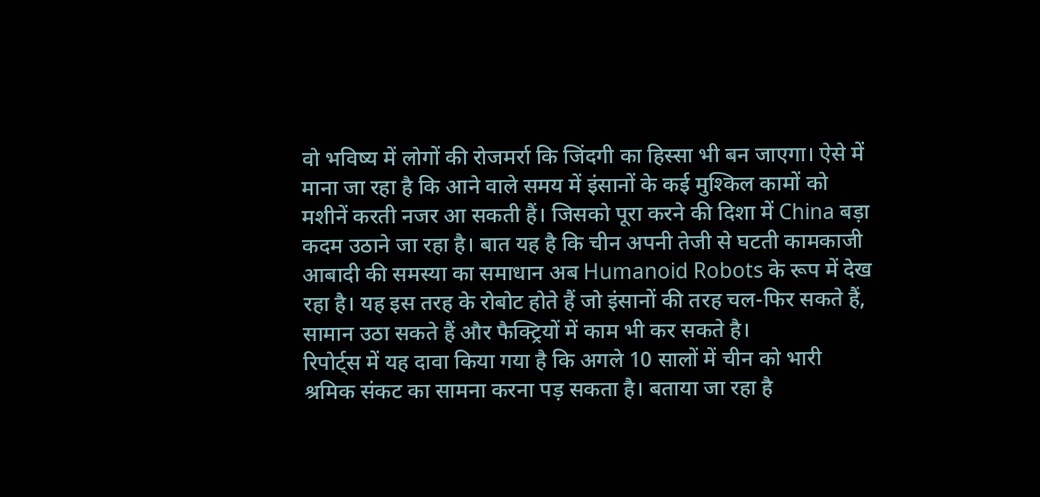वो भविष्य में लोगों की रोजमर्रा कि जिंदगी का हिस्सा भी बन जाएगा। ऐसे में माना जा रहा है कि आने वाले समय में इंसानों के कई मुश्किल कामों को मशीनें करती नजर आ सकती हैं। जिसको पूरा करने की दिशा में China बड़ा कदम उठाने जा रहा है। बात यह है कि चीन अपनी तेजी से घटती कामकाजी आबादी की समस्या का समाधान अब Humanoid Robots के रूप में देख रहा है। यह इस तरह के रोबोट होते हैं जो इंसानों की तरह चल-फिर सकते हैं, सामान उठा सकते हैं और फैक्ट्रियों में काम भी कर सकते है।
रिपोर्ट्स में यह दावा किया गया है कि अगले 10 सालों में चीन को भारी श्रमिक संकट का सामना करना पड़ सकता है। बताया जा रहा है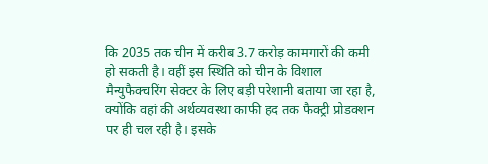कि 2035 तक चीन में करीब 3.7 करोड़ कामगारों की कमी हो सकती है। वहीं इस स्थिति को चीन के विशाल मैन्युफैक्चरिंग सेक्टर के लिए बड़ी परेशानी बताया जा रहा है, क्योंकि वहां की अर्थव्यवस्था काफी हद तक फैक्ट्री प्रोडक्शन पर ही चल रही है। इसके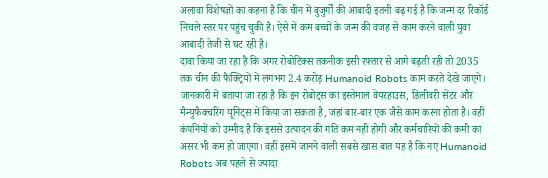अलावा विशेषज्ञों का कहना है कि चीन में बुजुर्गों की आबादी इतनी बढ़ गई है कि जन्म दर रिकॉर्ड निचले स्तर पर पहुंच चुकी है। ऐसे में कम बच्चों के जन्म की वजह से काम करने वाली युवा आबादी तेजी से घट रही है।
दावा किया जा रहा है कि अगर रोबोटिक्स तकनीक इसी रफ्तार से आगे बढ़ती रही तो 2035 तक चीन की फैक्ट्रियों में लगभग 2.4 करोड़ Humanoid Robots काम करते देखे जाएगे। जानकारी में बताया जा रहा है कि इन रोबोट्स का इस्तेमाल वेयरहाउस, डिलीवरी सेंटर और मैन्युफैक्चरिंग यूनिट्स में किया जा सकता है, जहां बार-बार एक जैसे काम करना होता है। वहीं कंपनियों को उम्मीद है कि इससे उत्पादन की गति कम नहीं होगी और कर्मचारियों की कमी का असर भी कम हो जाएगा। वहीं इसमें जानने वाली सबसे खास बात यह है कि नए Humanoid Robots अब पहले से ज्यादा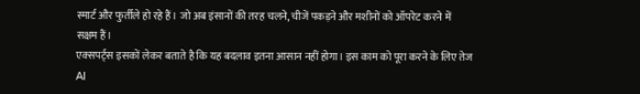स्मार्ट और फुर्तीले हो रहे हैं। जो अब इंसानों की तरह चलने, चीजें पकड़ने और मशीनों को ऑपरेट करने में सक्षम हैं।
एक्सपर्ट्स इसकों लेकर बताते है कि यह बदलाव इतना आसान नहीं होगा। इस काम को पूरा करने के लिए तेज AI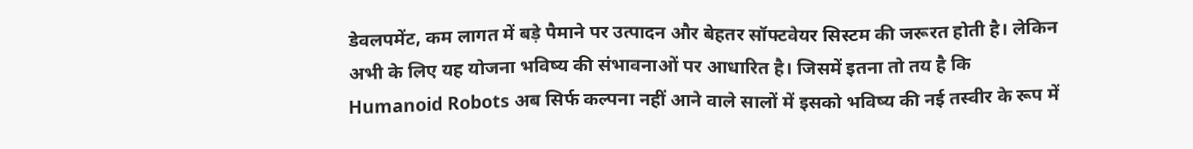डेवलपमेंट, कम लागत में बड़े पैमाने पर उत्पादन और बेहतर सॉफ्टवेयर सिस्टम की जरूरत होती है। लेकिन अभी के लिए यह योजना भविष्य की संभावनाओं पर आधारित है। जिसमें इतना तो तय है कि Humanoid Robots अब सिर्फ कल्पना नहीं आने वाले सालों में इसको भविष्य की नई तस्वीर के रूप में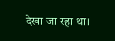देखा जा रहा था।